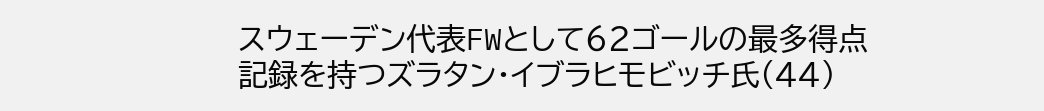スウェーデン代表FWとして62ゴールの最多得点記録を持つズラタン・イブラヒモビッチ氏(44)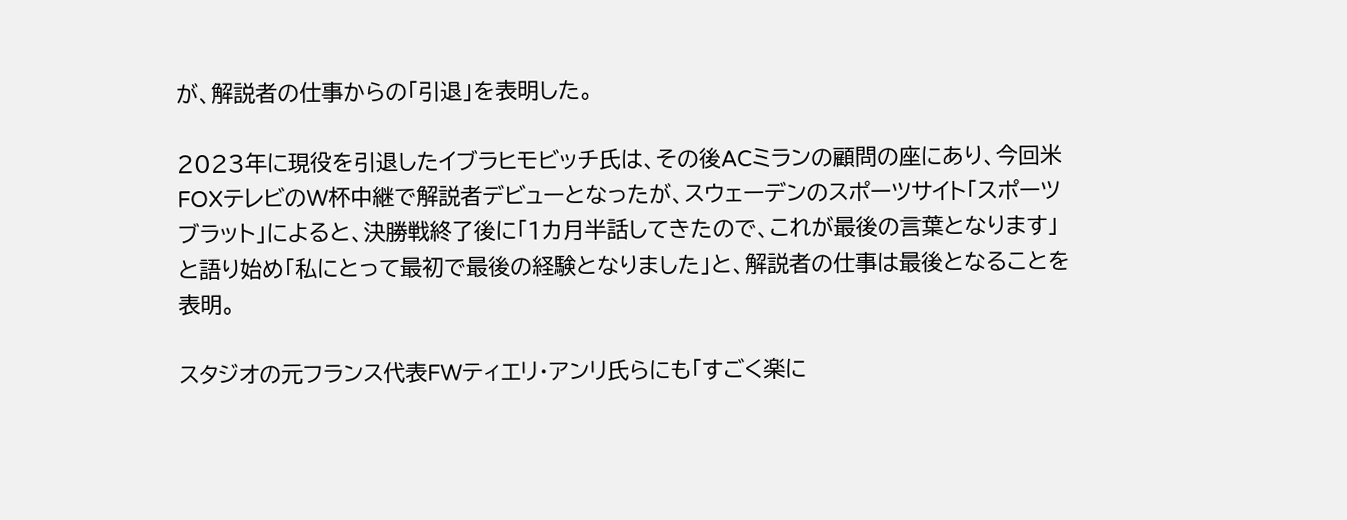が、解説者の仕事からの「引退」を表明した。

2023年に現役を引退したイブラヒモビッチ氏は、その後ACミランの顧問の座にあり、今回米FOXテレビのW杯中継で解説者デビューとなったが、スウェーデンのスポーツサイト「スポーツブラット」によると、決勝戦終了後に「1カ月半話してきたので、これが最後の言葉となります」と語り始め「私にとって最初で最後の経験となりました」と、解説者の仕事は最後となることを表明。

スタジオの元フランス代表FWティエリ・アンリ氏らにも「すごく楽に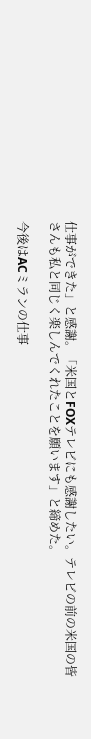仕事ができた」と感謝。「米国とFOXテレビにも感謝したい。テレビの前の米国の皆さんも私と同じく楽しんでくれたことを願います」と締めた。

今後はACミランの仕事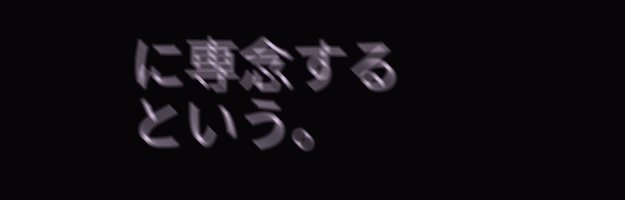に専念するという。